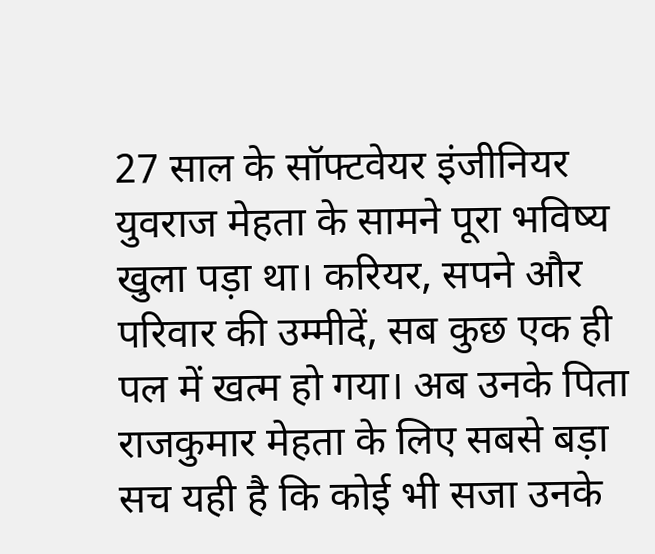27 साल के सॉफ्टवेयर इंजीनियर युवराज मेहता के सामने पूरा भविष्य खुला पड़ा था। करियर, सपने और परिवार की उम्मीदें, सब कुछ एक ही पल में खत्म हो गया। अब उनके पिता राजकुमार मेहता के लिए सबसे बड़ा सच यही है कि कोई भी सजा उनके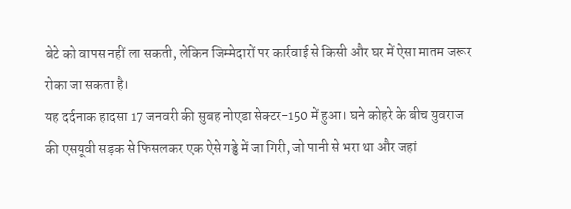बेटे को वापस नहीं ला सकती, लेकिन जिम्मेदारों पर कार्रवाई से किसी और घर में ऐसा मातम जरूर रोका जा सकता है।
यह दर्दनाक हादसा 17 जनवरी की सुबह नोएडा सेक्टर-150 में हुआ। घने कोहरे के बीच युवराज की एसयूवी सड़क से फिसलकर एक ऐसे गड्ढे में जा गिरी, जो पानी से भरा था और जहां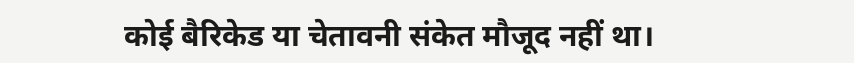कोई बैरिकेड या चेतावनी संकेत मौजूद नहीं था।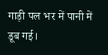गाड़ी पल भर में पानी में डूब गई।